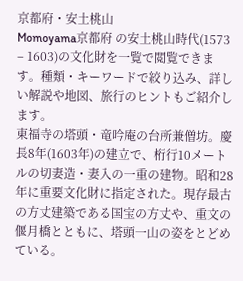京都府・安土桃山
Momoyama京都府 の安土桃山時代(1573 – 1603)の文化財を一覧で閲覧できます。種類・キーワードで絞り込み、詳しい解説や地図、旅行のヒントもご紹介します。
東福寺の塔頭・竜吟庵の台所兼僧坊。慶長8年(1603年)の建立で、桁行10メートルの切妻造・妻入の一重の建物。昭和28年に重要文化財に指定された。現存最古の方丈建築である国宝の方丈や、重文の偃月橋とともに、塔頭一山の姿をとどめている。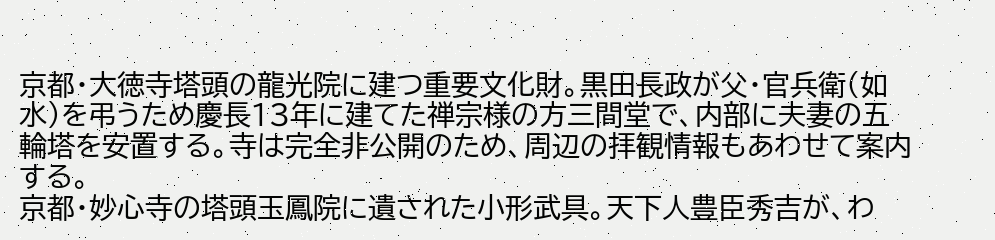京都・大徳寺塔頭の龍光院に建つ重要文化財。黒田長政が父・官兵衛(如水)を弔うため慶長13年に建てた禅宗様の方三間堂で、内部に夫妻の五輪塔を安置する。寺は完全非公開のため、周辺の拝観情報もあわせて案内する。
京都・妙心寺の塔頭玉鳳院に遺された小形武具。天下人豊臣秀吉が、わ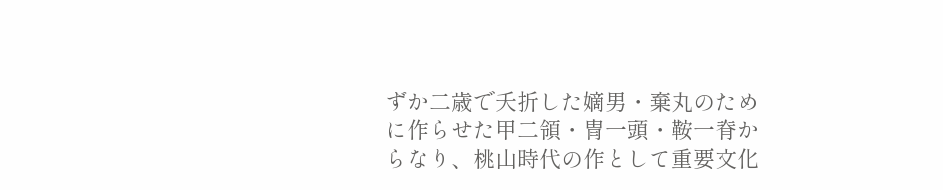ずか二歳で夭折した嫡男・棄丸のために作らせた甲二領・冑一頭・鞍一脊からなり、桃山時代の作として重要文化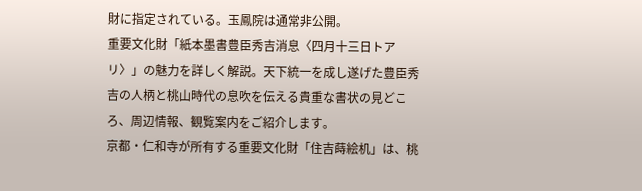財に指定されている。玉鳳院は通常非公開。
重要文化財「紙本墨書豊臣秀吉消息〈四月十三日トアリ〉」の魅力を詳しく解説。天下統一を成し遂げた豊臣秀吉の人柄と桃山時代の息吹を伝える貴重な書状の見どころ、周辺情報、観覧案内をご紹介します。
京都・仁和寺が所有する重要文化財「住吉蒔絵机」は、桃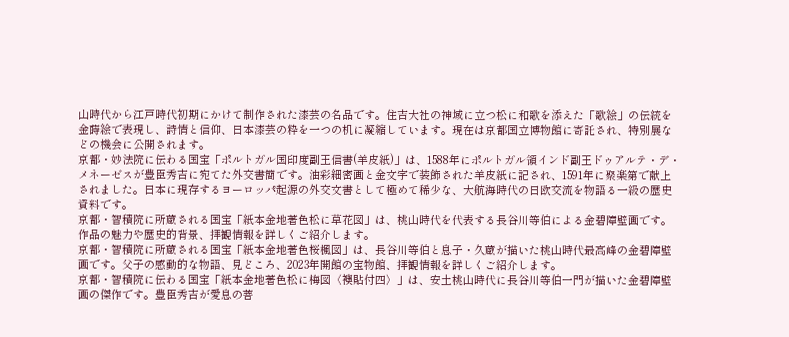山時代から江戸時代初期にかけて制作された漆芸の名品です。住吉大社の神域に立つ松に和歌を添えた「歌絵」の伝統を金蒔絵で表現し、詩情と信仰、日本漆芸の粋を一つの机に凝縮しています。現在は京都国立博物館に寄託され、特別展などの機会に公開されます。
京都・妙法院に伝わる国宝「ポルトガル国印度副王信書(羊皮紙)」は、1588年にポルトガル領インド副王ドゥアルテ・デ・メネーゼスが豊臣秀吉に宛てた外交書簡です。油彩細密画と金文字で装飾された羊皮紙に記され、1591年に聚楽第で献上されました。日本に現存するヨーロッパ起源の外交文書として極めて稀少な、大航海時代の日欧交流を物語る一級の歴史資料です。
京都・智積院に所蔵される国宝「紙本金地著色松に草花図」は、桃山時代を代表する長谷川等伯による金碧障壁画です。作品の魅力や歴史的背景、拝観情報を詳しくご紹介します。
京都・智積院に所蔵される国宝「紙本金地著色桜楓図」は、長谷川等伯と息子・久蔵が描いた桃山時代最高峰の金碧障壁画です。父子の感動的な物語、見どころ、2023年開館の宝物館、拝観情報を詳しくご紹介します。
京都・智積院に伝わる国宝「紙本金地著色松に梅図〈襖貼付四〉」は、安土桃山時代に長谷川等伯一門が描いた金碧障壁画の傑作です。豊臣秀吉が愛息の菩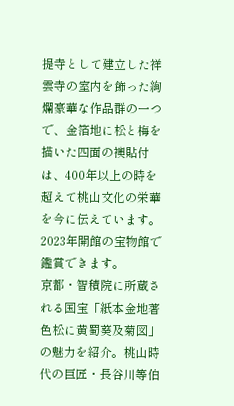提寺として建立した祥雲寺の室内を飾った絢爛豪華な作品群の一つで、金箔地に松と梅を描いた四面の襖貼付は、400年以上の時を超えて桃山文化の栄華を今に伝えています。2023年開館の宝物館で鑑賞できます。
京都・智積院に所蔵される国宝「紙本金地著色松に黄蜀葵及菊図」の魅力を紹介。桃山時代の巨匠・長谷川等伯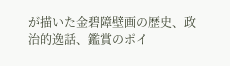が描いた金碧障壁画の歴史、政治的逸話、鑑賞のポイ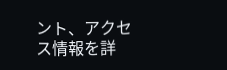ント、アクセス情報を詳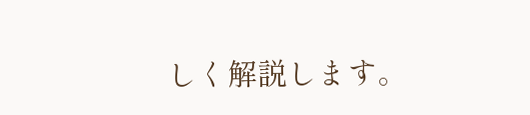しく解説します。